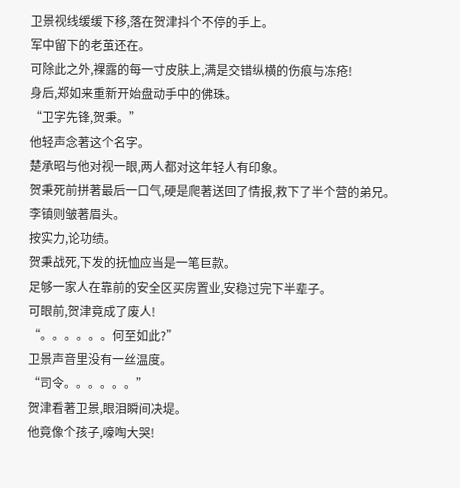卫景视线缓缓下移,落在贺津抖个不停的手上。
军中留下的老茧还在。
可除此之外,裸露的每一寸皮肤上,满是交错纵横的伤痕与冻疮!
身后,郑如来重新开始盘动手中的佛珠。
“卫字先锋,贺秉。”
他轻声念著这个名字。
楚承昭与他对视一眼,两人都对这年轻人有印象。
贺秉死前拼著最后一口气,硬是爬著送回了情报,救下了半个营的弟兄。
李镇则皱著眉头。
按实力,论功绩。
贺秉战死,下发的抚恤应当是一笔巨款。
足够一家人在靠前的安全区买房置业,安稳过完下半辈子。
可眼前,贺津竟成了废人!
“。。。。。。何至如此?”
卫景声音里没有一丝温度。
“司令。。。。。。”
贺津看著卫景,眼泪瞬间决堤。
他竟像个孩子,嚎啕大哭!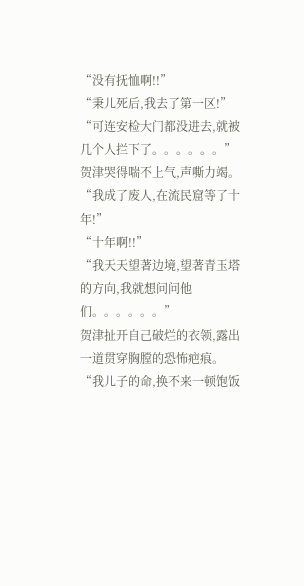“没有抚恤啊!!”
“秉儿死后,我去了第一区!”
“可连安检大门都没进去,就被几个人拦下了。。。。。。”
贺津哭得喘不上气,声嘶力竭。
“我成了废人,在流民窟等了十年!”
“十年啊!!”
“我天天望著边境,望著青玉塔的方向,我就想问问他们。。。。。。”
贺津扯开自己破烂的衣领,露出一道贯穿胸膛的恐怖疤痕。
“我儿子的命,换不来一顿饱饭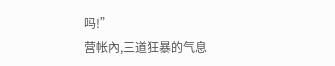吗!”
营帐內,三道狂暴的气息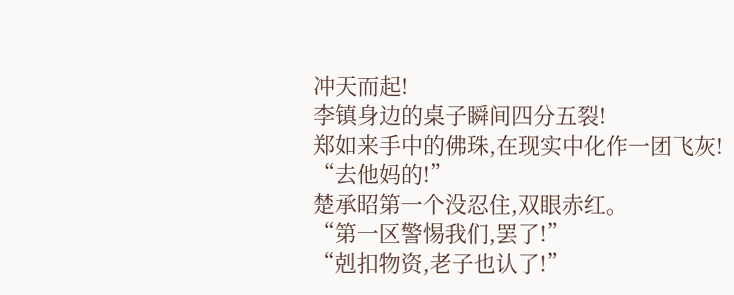冲天而起!
李镇身边的桌子瞬间四分五裂!
郑如来手中的佛珠,在现实中化作一团飞灰!
“去他妈的!”
楚承昭第一个没忍住,双眼赤红。
“第一区警惕我们,罢了!”
“剋扣物资,老子也认了!”